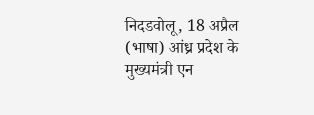निदडवोलू, 18 अप्रैल (भाषा) आंध्र प्रदेश के मुख्यमंत्री एन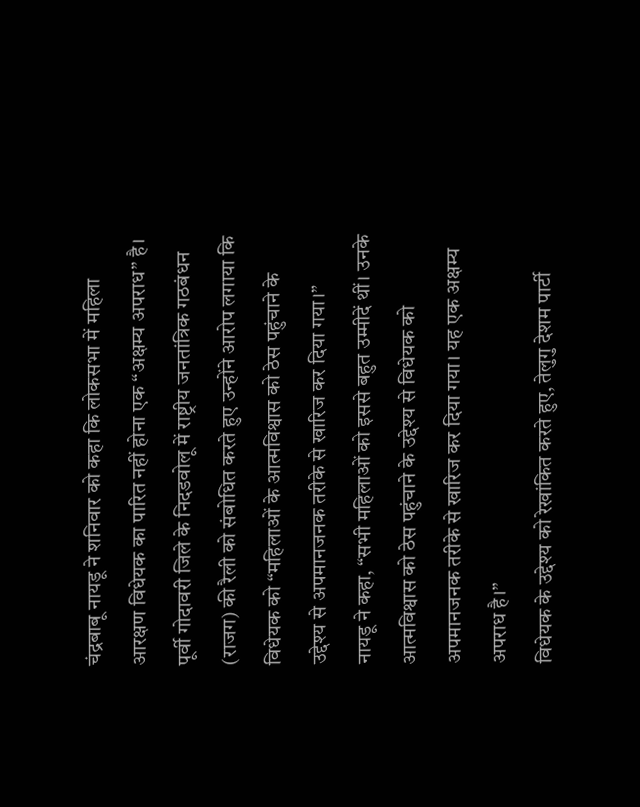चंद्रबाबू नायडू ने शनिवार को कहा कि लोकसभा में महिला आरक्षण विधेयक का पारित नहीं होना एक “अक्षम्य अपराध” है।
पूर्वी गोदावरी जिले के निदडवोलू में राष्ट्रीय जनतांत्रिक गठबंधन (राजग) की रैली को संबोधित करते हुए उन्होंने आरोप लगाया कि विधेयक को “महिलाओं के आत्मविश्वास को ठेस पहुंचाने के उद्देश्य से अपमानजनक तरीके से खारिज कर दिया गया।”
नायडू ने कहा, “सभी महिलाओं को इससे बहुत उम्मीदें थीं। उनके आत्मविश्वास को ठेस पहुंचाने के उद्देश्य से विधेयक को अपमानजनक तरीके से खारिज कर दिया गया। यह एक अक्षम्य अपराध है।”
विधेयक के उद्देश्य को रेखांकित करते हुए, तेलुगु देशम पार्टी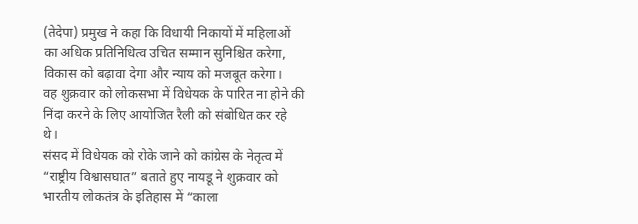(तेदेपा) प्रमुख ने कहा कि विधायी निकायों में महिलाओं का अधिक प्रतिनिधित्व उचित सम्मान सुनिश्चित करेगा, विकास को बढ़ावा देगा और न्याय को मजबूत करेगा।
वह शुक्रवार को लोकसभा में विधेयक के पारित ना होने की निंदा करने के लिए आयोजित रैली को संबोधित कर रहे थे।
संसद में विधेयक को रोके जाने को कांग्रेस के नेतृत्व में “राष्ट्रीय विश्वासघात” बताते हुए नायडू ने शुक्रवार को भारतीय लोकतंत्र के इतिहास में “काला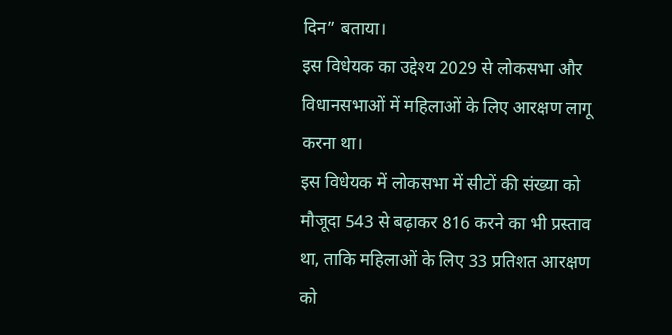दिन” बताया।
इस विधेयक का उद्देश्य 2029 से लोकसभा और विधानसभाओं में महिलाओं के लिए आरक्षण लागू करना था।
इस विधेयक में लोकसभा में सीटों की संख्या को मौजूदा 543 से बढ़ाकर 816 करने का भी प्रस्ताव था, ताकि महिलाओं के लिए 33 प्रतिशत आरक्षण को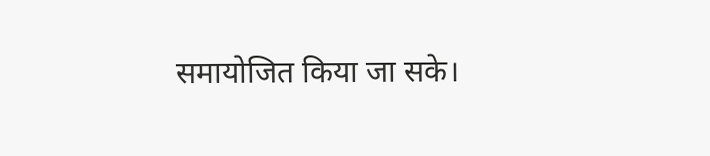समायोजित किया जा सके।